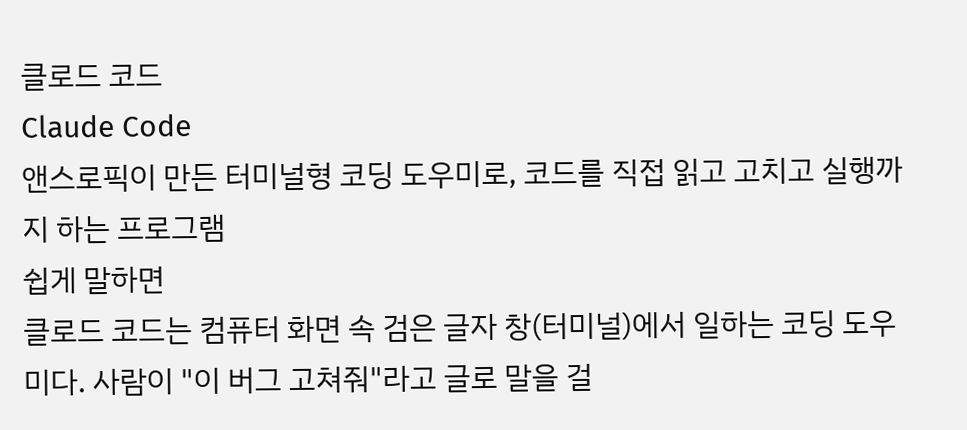클로드 코드
Claude Code
앤스로픽이 만든 터미널형 코딩 도우미로, 코드를 직접 읽고 고치고 실행까지 하는 프로그램
쉽게 말하면
클로드 코드는 컴퓨터 화면 속 검은 글자 창(터미널)에서 일하는 코딩 도우미다. 사람이 "이 버그 고쳐줘"라고 글로 말을 걸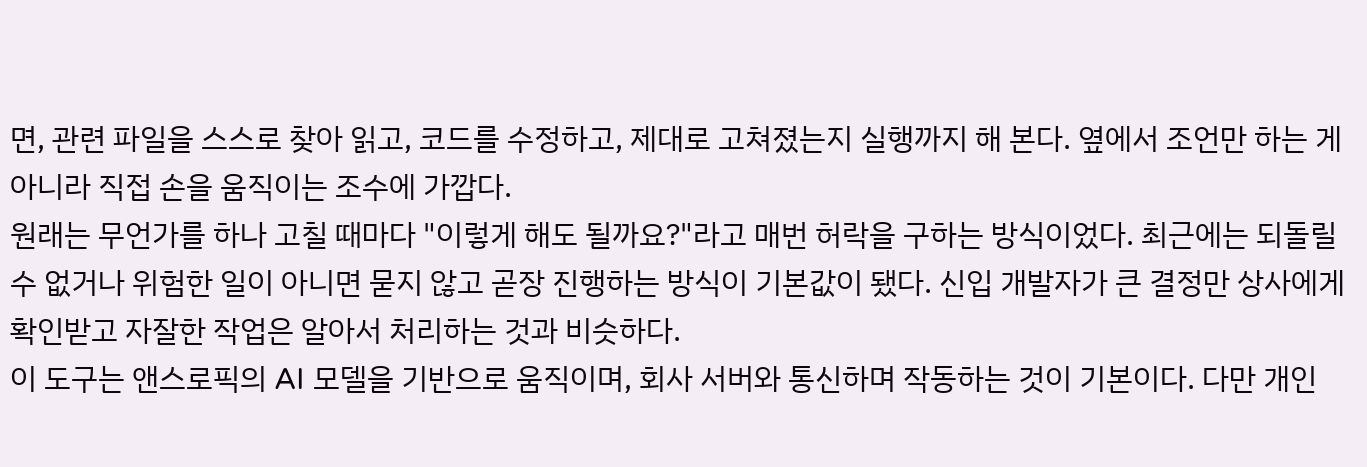면, 관련 파일을 스스로 찾아 읽고, 코드를 수정하고, 제대로 고쳐졌는지 실행까지 해 본다. 옆에서 조언만 하는 게 아니라 직접 손을 움직이는 조수에 가깝다.
원래는 무언가를 하나 고칠 때마다 "이렇게 해도 될까요?"라고 매번 허락을 구하는 방식이었다. 최근에는 되돌릴 수 없거나 위험한 일이 아니면 묻지 않고 곧장 진행하는 방식이 기본값이 됐다. 신입 개발자가 큰 결정만 상사에게 확인받고 자잘한 작업은 알아서 처리하는 것과 비슷하다.
이 도구는 앤스로픽의 AI 모델을 기반으로 움직이며, 회사 서버와 통신하며 작동하는 것이 기본이다. 다만 개인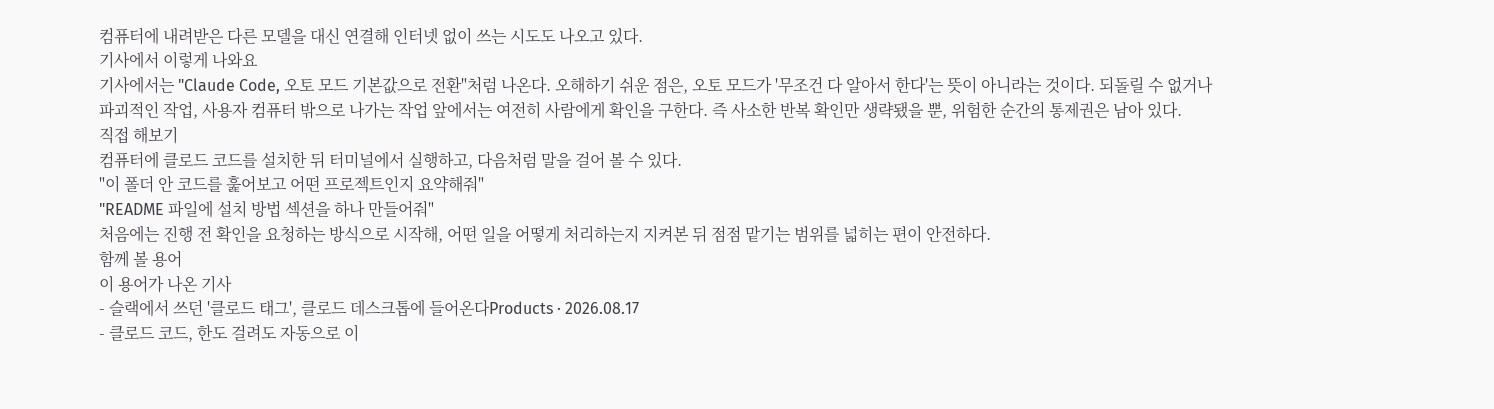컴퓨터에 내려받은 다른 모델을 대신 연결해 인터넷 없이 쓰는 시도도 나오고 있다.
기사에서 이렇게 나와요
기사에서는 "Claude Code, 오토 모드 기본값으로 전환"처럼 나온다. 오해하기 쉬운 점은, 오토 모드가 '무조건 다 알아서 한다'는 뜻이 아니라는 것이다. 되돌릴 수 없거나 파괴적인 작업, 사용자 컴퓨터 밖으로 나가는 작업 앞에서는 여전히 사람에게 확인을 구한다. 즉 사소한 반복 확인만 생략됐을 뿐, 위험한 순간의 통제권은 남아 있다.
직접 해보기
컴퓨터에 클로드 코드를 설치한 뒤 터미널에서 실행하고, 다음처럼 말을 걸어 볼 수 있다.
"이 폴더 안 코드를 훑어보고 어떤 프로젝트인지 요약해줘"
"README 파일에 설치 방법 섹션을 하나 만들어줘"
처음에는 진행 전 확인을 요청하는 방식으로 시작해, 어떤 일을 어떻게 처리하는지 지켜본 뒤 점점 맡기는 범위를 넓히는 편이 안전하다.
함께 볼 용어
이 용어가 나온 기사
- 슬랙에서 쓰던 '클로드 태그', 클로드 데스크톱에 들어온다Products · 2026.08.17
- 클로드 코드, 한도 걸려도 자동으로 이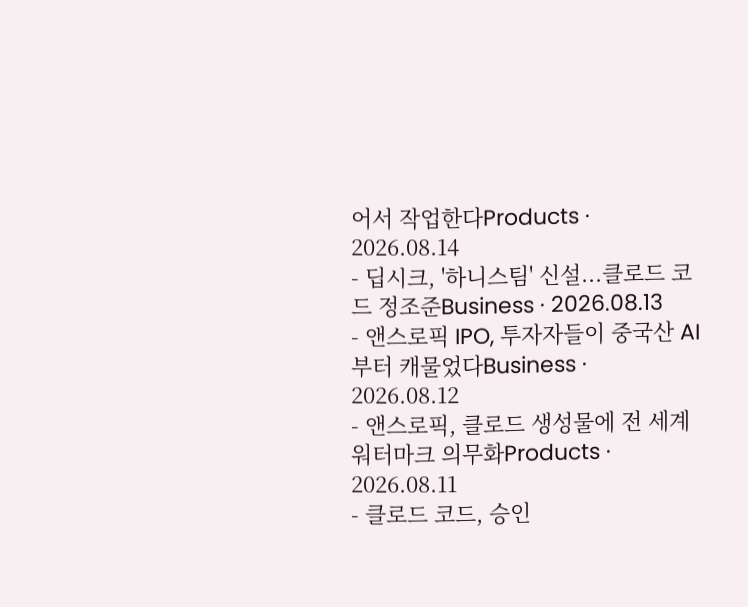어서 작업한다Products · 2026.08.14
- 딥시크, '하니스팀' 신설...클로드 코드 정조준Business · 2026.08.13
- 앤스로픽 IPO, 투자자들이 중국산 AI부터 캐물었다Business · 2026.08.12
- 앤스로픽, 클로드 생성물에 전 세계 워터마크 의무화Products · 2026.08.11
- 클로드 코드, 승인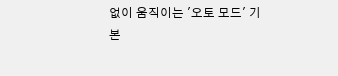없이 움직이는 '오토 모드' 기본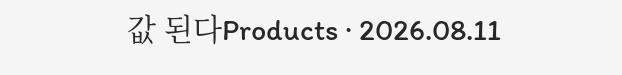값 된다Products · 2026.08.11